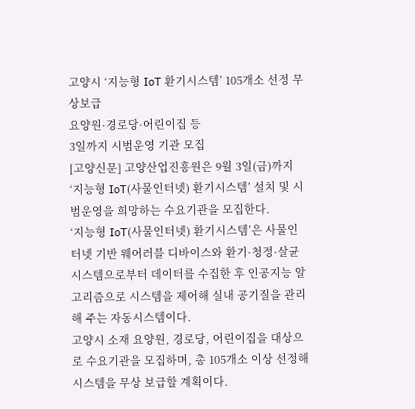고양시 ‘지능형 IoT 환기시스템’ 105개소 선정 무상보급
요양원·경로당·어린이집 등
3일까지 시범운영 기관 모집
[고양신문] 고양산업진흥원은 9월 3일(금)까지 ‘지능형 IoT(사물인터넷) 환기시스템’ 설치 및 시범운영을 희망하는 수요기관을 모집한다.
‘지능형 IoT(사물인터넷) 환기시스템’은 사물인터넷 기반 웨어러블 디바이스와 환기·청정·살균 시스템으로부터 데이터를 수집한 후 인공지능 알고리즘으로 시스템을 제어해 실내 공기질을 관리해 주는 자동시스템이다.
고양시 소재 요양원, 경로당, 어린이집을 대상으로 수요기관을 모집하며, 총 105개소 이상 선정해 시스템을 무상 보급할 계획이다.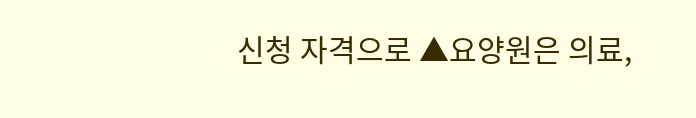신청 자격으로 ▲요양원은 의료,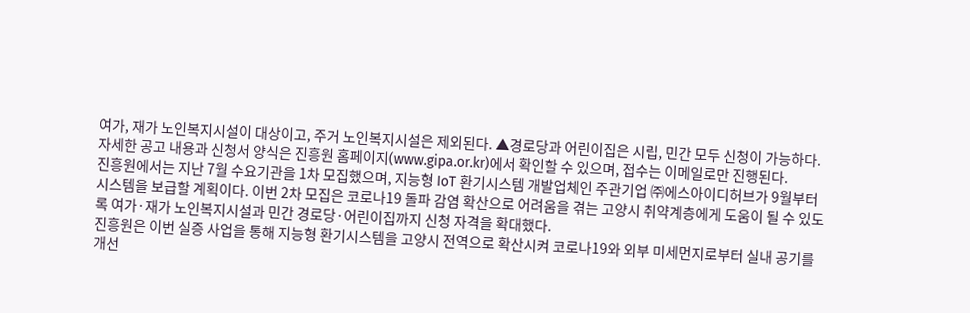여가, 재가 노인복지시설이 대상이고, 주거 노인복지시설은 제외된다. ▲경로당과 어린이집은 시립, 민간 모두 신청이 가능하다. 자세한 공고 내용과 신청서 양식은 진흥원 홈페이지(www.gipa.or.kr)에서 확인할 수 있으며, 접수는 이메일로만 진행된다.
진흥원에서는 지난 7월 수요기관을 1차 모집했으며, 지능형 IoT 환기시스템 개발업체인 주관기업 ㈜에스아이디허브가 9월부터 시스템을 보급할 계획이다. 이번 2차 모집은 코로나19 돌파 감염 확산으로 어려움을 겪는 고양시 취약계층에게 도움이 될 수 있도록 여가·재가 노인복지시설과 민간 경로당·어린이집까지 신청 자격을 확대했다.
진흥원은 이번 실증 사업을 통해 지능형 환기시스템을 고양시 전역으로 확산시켜 코로나19와 외부 미세먼지로부터 실내 공기를 개선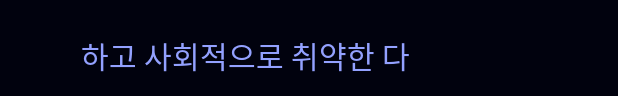하고 사회적으로 취약한 다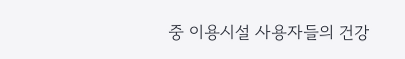중 이용시설 사용자들의 건강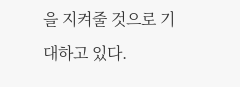을 지켜줄 것으로 기대하고 있다.